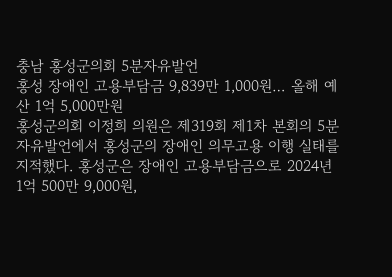충남 홍성군의회 5분자유발언
홍성 장애인 고용부담금 9,839만 1,000원… 올해 예산 1억 5,000만원
홍성군의회 이정희 의원은 제319회 제1차 본회의 5분자유발언에서 홍성군의 장애인 의무고용 이행 실태를 지적했다. 홍성군은 장애인 고용부담금으로 2024년 1억 500만 9,000원,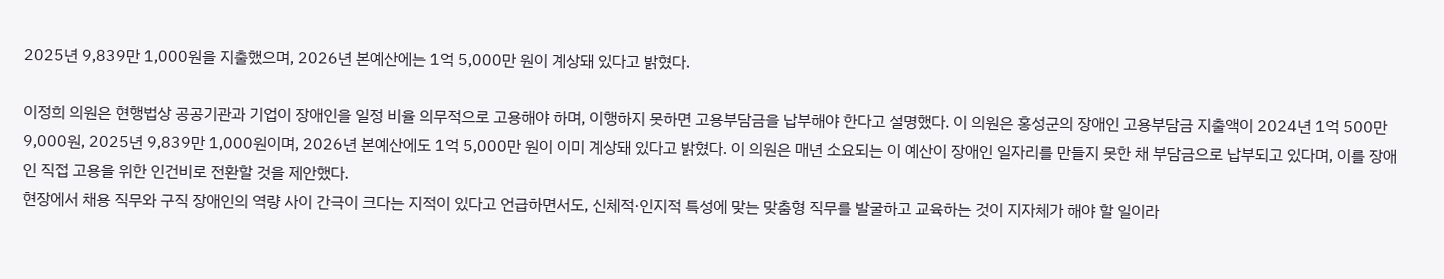2025년 9,839만 1,000원을 지출했으며, 2026년 본예산에는 1억 5,000만 원이 계상돼 있다고 밝혔다.

이정희 의원은 현행법상 공공기관과 기업이 장애인을 일정 비율 의무적으로 고용해야 하며, 이행하지 못하면 고용부담금을 납부해야 한다고 설명했다. 이 의원은 홍성군의 장애인 고용부담금 지출액이 2024년 1억 500만 9,000원, 2025년 9,839만 1,000원이며, 2026년 본예산에도 1억 5,000만 원이 이미 계상돼 있다고 밝혔다. 이 의원은 매년 소요되는 이 예산이 장애인 일자리를 만들지 못한 채 부담금으로 납부되고 있다며, 이를 장애인 직접 고용을 위한 인건비로 전환할 것을 제안했다.
현장에서 채용 직무와 구직 장애인의 역량 사이 간극이 크다는 지적이 있다고 언급하면서도, 신체적·인지적 특성에 맞는 맞춤형 직무를 발굴하고 교육하는 것이 지자체가 해야 할 일이라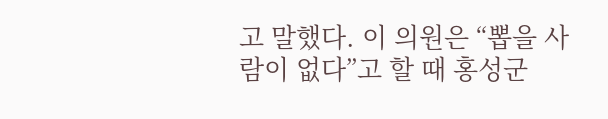고 말했다. 이 의원은 “뽑을 사람이 없다”고 할 때 홍성군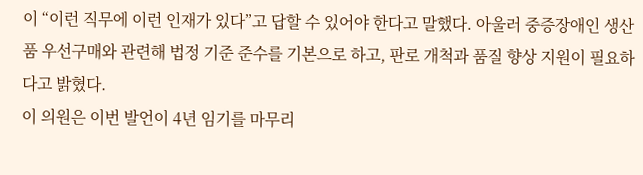이 “이런 직무에 이런 인재가 있다”고 답할 수 있어야 한다고 말했다. 아울러 중증장애인 생산품 우선구매와 관련해 법정 기준 준수를 기본으로 하고, 판로 개척과 품질 향상 지원이 필요하다고 밝혔다.
이 의원은 이번 발언이 4년 임기를 마무리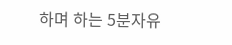하며 하는 5분자유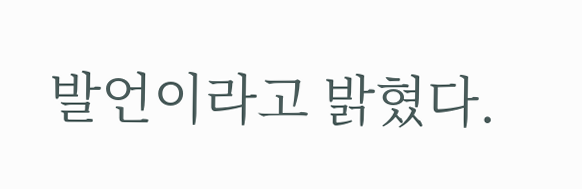발언이라고 밝혔다.